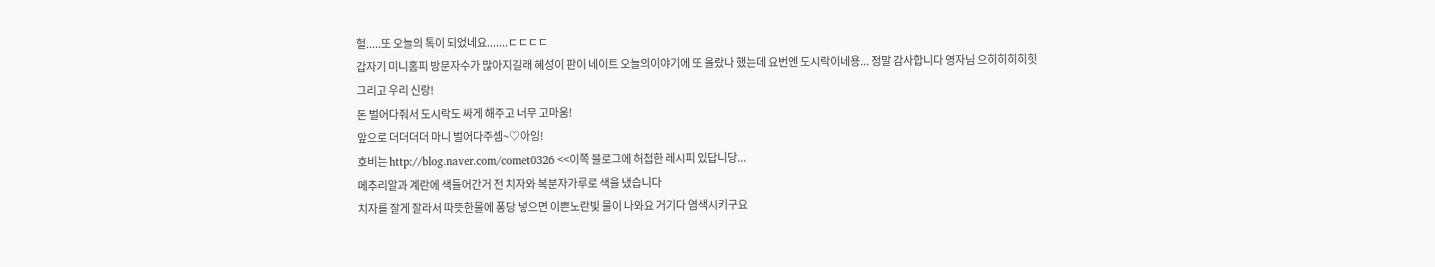헐.....또 오늘의 톡이 되었네요.......ㄷㄷㄷㄷ
갑자기 미니홈피 방문자수가 많아지길래 혜성이 판이 네이트 오늘의이야기에 또 올랐나 했는데 요번엔 도시락이네용... 정말 감사합니다 영자님 으히히히히힛
그리고 우리 신랑!
돈 벌어다줘서 도시락도 싸게 해주고 너무 고마움!
앞으로 더더더더 마니 벌어다주셈~♡아잉!
호비는 http://blog.naver.com/comet0326 <<이쪽 블로그에 허접한 레시피 있답니당...
메추리알과 계란에 색들어간거 전 치자와 복분자가루로 색을 냈습니다
치자를 잘게 잘라서 따뜻한물에 퐁당 넣으면 이쁜노란빛 물이 나와요 거기다 염색시키구요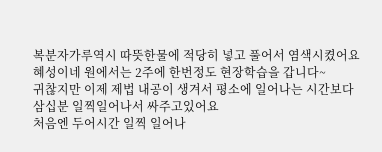복분자가루역시 따뜻한물에 적당히 넣고 풀어서 염색시켰어요
혜성이네 원에서는 2주에 한번정도 현장학습을 갑니다~
귀찮지만 이제 제법 내공이 생겨서 평소에 일어나는 시간보다 삼십분 일찍일어나서 싸주고있어요
처음엔 두어시간 일찍 일어나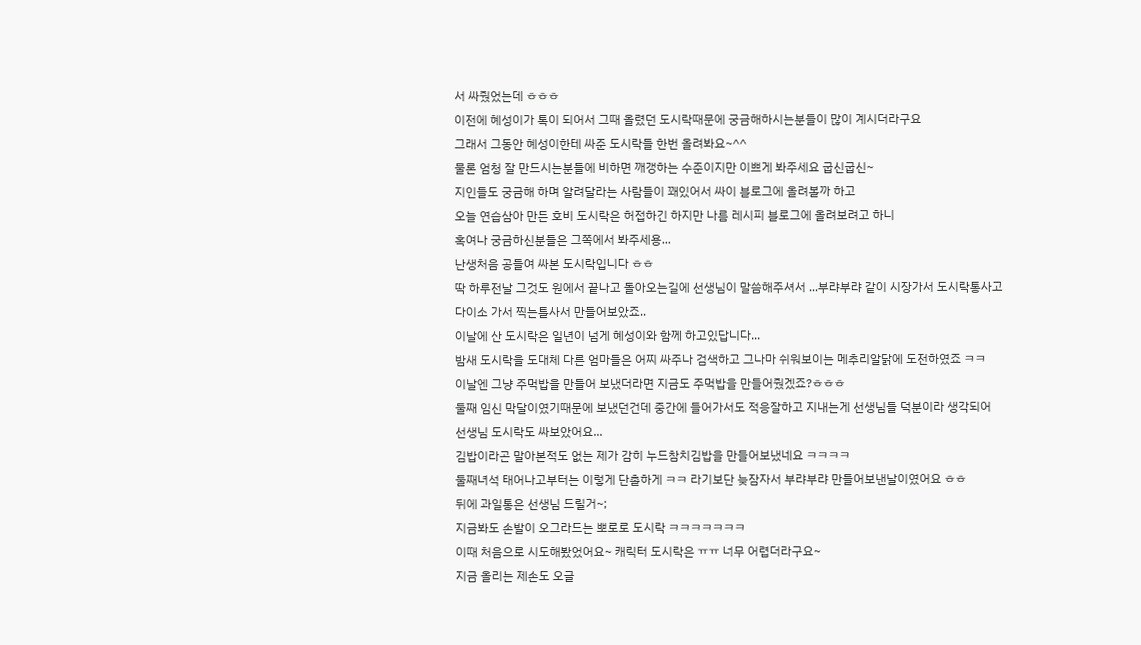서 싸줬었는데 ㅎㅎㅎ
이전에 혜성이가 톡이 되어서 그때 올렸던 도시락때문에 궁금해하시는분들이 많이 계시더라구요
그래서 그동안 혜성이한테 싸준 도시락들 한번 올려봐요~^^
물론 엄청 잘 만드시는분들에 비하면 깨갱하는 수준이지만 이쁘게 봐주세요 굽신굽신~
지인들도 궁금해 하며 알려달라는 사람들이 꽤있어서 싸이 블로그에 올려볼까 하고
오늘 연습삼아 만든 호비 도시락은 허접하긴 하지만 나름 레시피 블로그에 올려보려고 하니
혹여나 궁금하신분들은 그쪽에서 봐주세용...
난생처음 공들여 싸본 도시락입니다 ㅎㅎ
딱 하루전날 그것도 원에서 끝나고 돌아오는길에 선생님이 말씀해주셔서 ...부랴부랴 같이 시장가서 도시락통사고
다이소 가서 찍는틀사서 만들어보았죠..
이날에 산 도시락은 일년이 넘게 혜성이와 함께 하고있답니다...
밤새 도시락을 도대체 다른 엄마들은 어찌 싸주나 검색하고 그나마 쉬워보이는 메추리알닭에 도전하였죠 ㅋㅋ
이날엔 그냥 주먹밥을 만들어 보냈더라면 지금도 주먹밥을 만들어줬겠죠?ㅎㅎㅎ
둘째 임신 막달이였기때문에 보냈던건데 중간에 들어가서도 적응잘하고 지내는게 선생님들 덕분이라 생각되어
선생님 도시락도 싸보았어요...
김밥이라곤 말아본적도 없는 제가 감히 누드참치김밥을 만들어보냈네요 ㅋㅋㅋㅋ
둘째녀석 태어나고부터는 이렇게 단촐하게 ㅋㅋ 라기보단 늦잠자서 부랴부랴 만들어보낸날이였어요 ㅎㅎ
뒤에 과일통은 선생님 드릴거~;
지금봐도 손발이 오그라드는 뽀로로 도시락 ㅋㅋㅋㅋㅋㅋㅋ
이때 처음으로 시도해봤었어요~ 캐릭터 도시락은 ㅠㅠ 너무 어렵더라구요~
지금 올리는 제손도 오글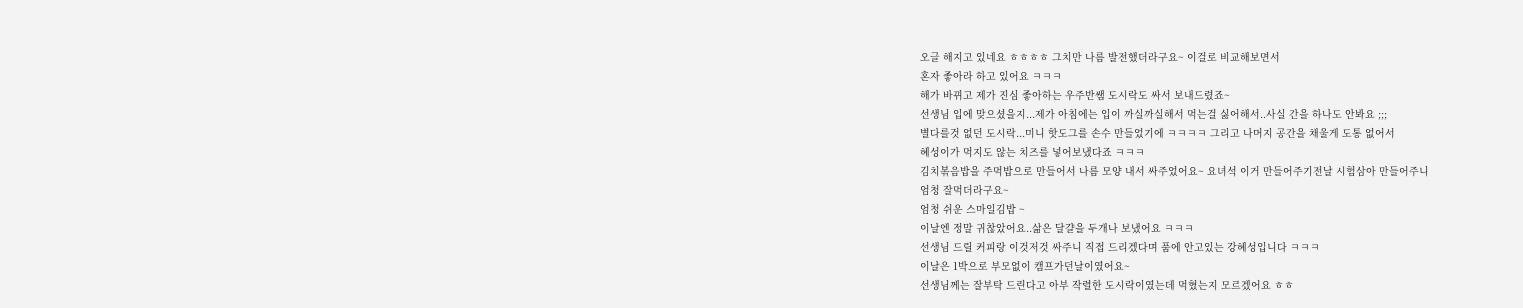오글 해지고 있네요 ㅎㅎㅎㅎ 그치만 나름 발전했더라구요~ 이걸로 비교해보면서
혼자 좋아라 하고 있어요 ㅋㅋㅋ
해가 바뀌고 제가 진심 좋아하는 우주반쌤 도시락도 싸서 보내드렸죠~
선생님 입에 맞으셨을지...제가 아침에는 입이 까실까실해서 먹는걸 싫어해서..사실 간을 하나도 안봐요 ;;;
별다를것 없던 도시락...미니 핫도그를 손수 만들었기에 ㅋㅋㅋㅋ 그리고 나머지 공간을 채울게 도통 없어서
혜성이가 먹지도 않는 치즈를 넣어보냈다죠 ㅋㅋㅋ
김치볶음밥을 주먹밥으로 만들어서 나름 모양 내서 싸주었어요~ 요녀석 이거 만들어주기전날 시험삼아 만들어주니
엄청 잘먹더라구요~
엄청 쉬운 스마일김밥 ~
이날엔 정말 귀찮았어요..삶은 달걀을 두개나 보냈어요 ㅋㅋㅋ
선생님 드릴 커피랑 이것저것 싸주니 직접 드리겠다며 품에 안고있는 강혜성입니다 ㅋㅋㅋ
이날은 1박으로 부모없이 캠프가던날이였어요~
선생님께는 잘부탁 드린다고 아부 작렬한 도시락이였는데 먹혔는지 모르겠어요 ㅎㅎ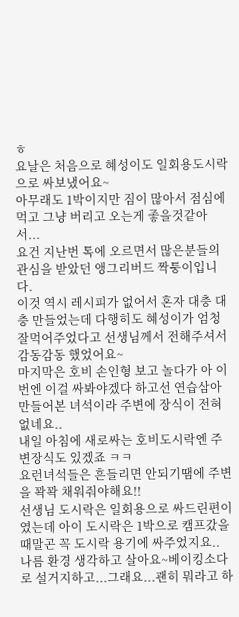ㅎ
요날은 처음으로 혜성이도 일회용도시락으로 싸보냈어요~
아무래도 1박이지만 짐이 많아서 점심에 먹고 그냥 버리고 오는게 좋을것같아서...
요건 지난번 톡에 오르면서 많은분들의 관심을 받았던 앵그리버드 짝퉁이입니다.
이것 역시 레시피가 없어서 혼자 대충 대충 만들었는데 다행히도 혜성이가 엄청 잘먹어주었다고 선생님께서 전해주셔서 감동감동 했었어요~
마지막은 호비 손인형 보고 놀다가 아 이번엔 이걸 싸봐야겠다 하고선 연습삼아 만들어본 녀석이라 주변에 장식이 전혀 없네요..
내일 아침에 새로싸는 호비도시락엔 주변장식도 있겠죠 ㅋㅋ
요런녀석들은 흔들리면 안되기땜에 주변을 꽉꽉 채워줘야해요!!
선생님 도시락은 일회용으로 싸드린편이였는데 아이 도시락은 1박으로 캠프갔을때말곤 꼭 도시락 용기에 싸주었지요..
나름 환경 생각하고 살아요~베이킹소다로 설거지하고...그래요...괜히 뭐라고 하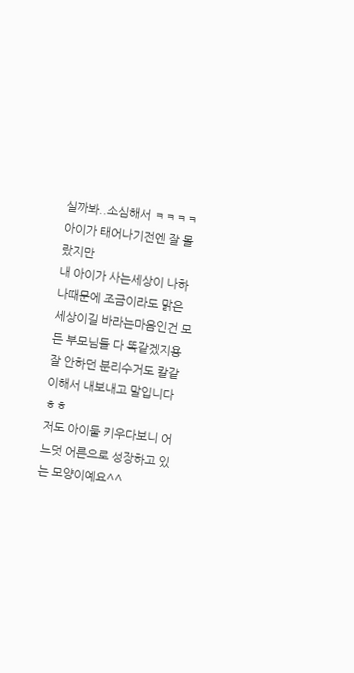실까봐..소심해서 ㅋㅋㅋㅋ
아이가 태어나기전엔 잘 몰랐지만
내 아이가 사는세상이 나하나때문에 조금이라도 맑은 세상이길 바라는마음인건 모든 부모님들 다 똑같겠지용
잘 안하던 분리수거도 칼같이해서 내보내고 말입니다 ㅎㅎ
저도 아이둘 키우다보니 어느덧 어른으로 성장하고 있는 모양이예요^^